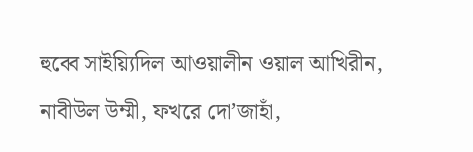হুব্বে সাইয়্যিদিল আওয়ালীন ওয়াল আখিরীন, নাবীউল উম্মী, ফখরে দো’জাহাঁ,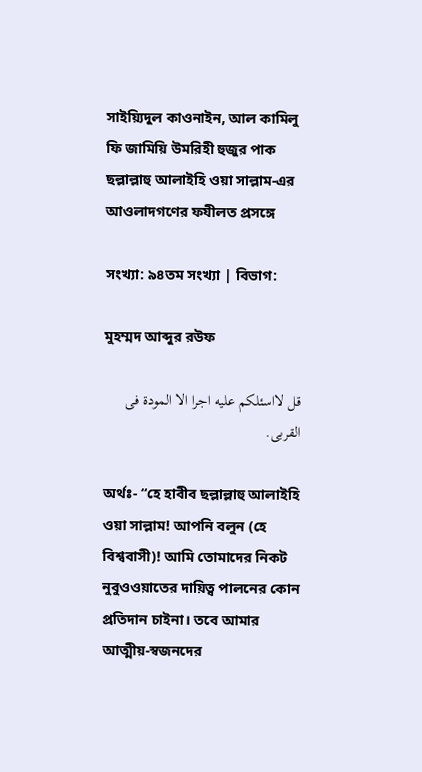সাইয়্যিদুল কাওনাইন, আল কামিলু ফি জামিয়ি উমরিহী হুজুর পাক ছল্লাল্লাহু আলাইহি ওয়া সাল্লাম-এর আওলাদগণের ফযীলত প্রসঙ্গে

সংখ্যা: ৯৪তম সংখ্যা | বিভাগ:

মুহম্মদ আব্দুর রউফ

قل لااسئلكم عليه اجرا الا المودة فى القربى.

অর্থঃ- “হে হাবীব ছল্লাল্লাহু আলাইহি ওয়া সাল্লাম! আপনি বলুন (হে বিশ্ববাসী)! আমি তোমাদের নিকট নুবুওওয়াতের দায়িত্ব পালনের কোন প্রতিদান চাইনা। তবে আমার আত্মীয়-স্বজনদের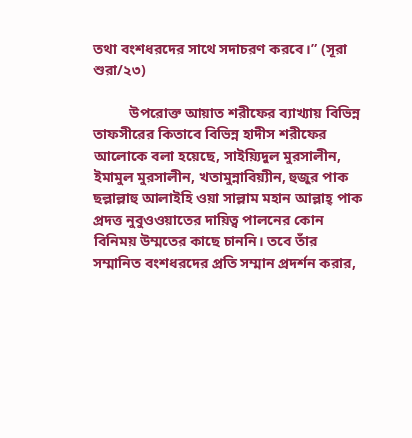তথা বংশধরদের সাথে সদাচরণ করবে।” (সূরা শুরা/২৩)

          উপরোক্ত আয়াত শরীফের ব্যাখ্যায় বিভিন্ন তাফসীরের কিতাবে বিভিন্ন হাদীস শরীফের আলোকে বলা হয়েছে, সাইয়্যিদুল মুরসালীন, ইমামুল মুরসালীন, খতামুন্নাবিয়্যীন, হুজুর পাক ছল্লাল্লাহু আলাইহি ওয়া সাল্লাম মহান আল্লাহ্ পাক প্রদত্ত নুবুওওয়াতের দায়িত্ব পালনের কোন বিনিময় উম্মতের কাছে চাননি। তবে তাঁর সম্মানিত বংশধরদের প্রতি সম্মান প্রদর্শন করার,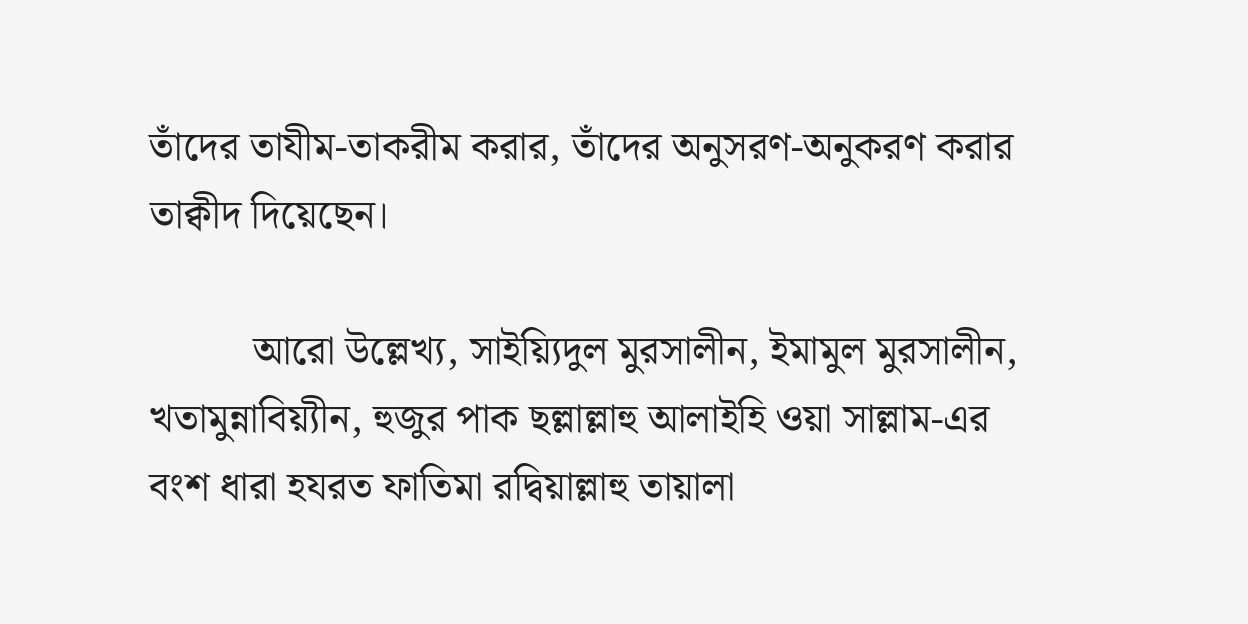তাঁদের তাযীম-তাকরীম করার, তাঁদের অনুসরণ-অনুকরণ করার তাক্বীদ দিয়েছেন।

          আরো উল্লেখ্য, সাইয়্যিদুল মুরসালীন, ইমামুল মুরসালীন, খতামুন্নাবিয়্যীন, হুজুর পাক ছল্লাল্লাহু আলাইহি ওয়া সাল্লাম-এর বংশ ধারা হযরত ফাতিমা রদ্বিয়াল্লাহু তায়ালা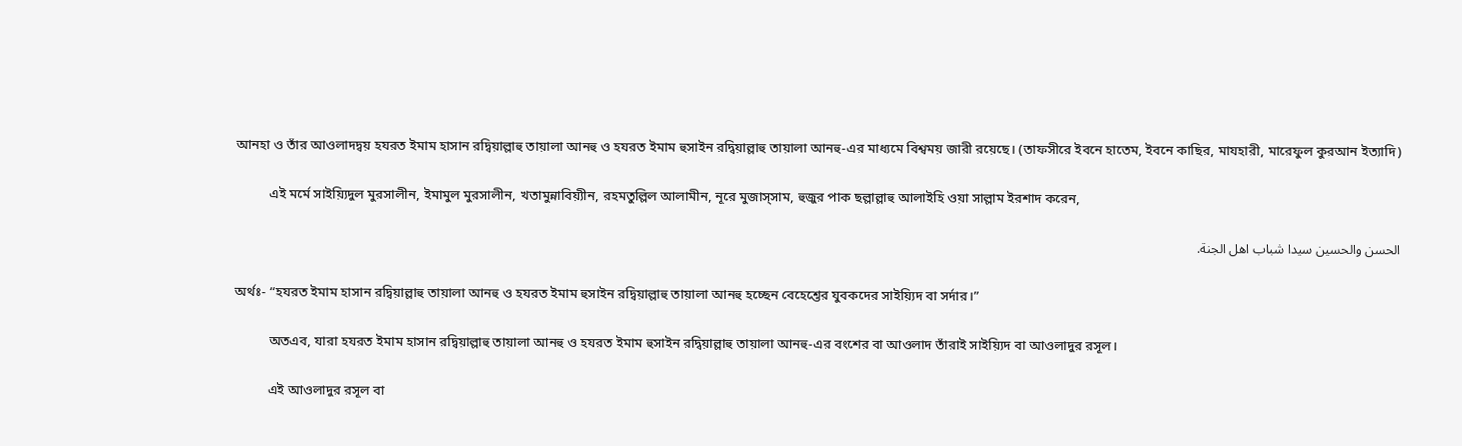আনহা ও তাঁর আওলাদদ্বয় হযরত ইমাম হাসান রদ্বিয়াল্লাহু তায়ালা আনহু ও হযরত ইমাম হুসাইন রদ্বিয়াল্লাহু তায়ালা আনহু-এর মাধ্যমে বিশ্বময় জারী রয়েছে। (তাফসীরে ইবনে হাতেম, ইবনে কাছির, মাযহারী, মারেফুল কুরআন ইত্যাদি)

          এই মর্মে সাইয়্যিদুল মুরসালীন, ইমামুল মুরসালীন, খতামুন্নাবিয়্যীন, রহমতুল্লিল আলামীন, নূরে মুজাস্সাম, হুজুর পাক ছল্লাল্লাহু আলাইহি ওয়া সাল্লাম ইরশাদ করেন,

الحسن والحسين سيدا شباب اهل الجنة.

অর্থঃ- “হযরত ইমাম হাসান রদ্বিয়াল্লাহু তায়ালা আনহু ও হযরত ইমাম হুসাইন রদ্বিয়াল্লাহু তায়ালা আনহু হচ্ছেন বেহেশ্তের যুবকদের সাইয়্যিদ বা সর্দার।”

          অতএব, যারা হযরত ইমাম হাসান রদ্বিয়াল্লাহু তায়ালা আনহু ও হযরত ইমাম হুসাইন রদ্বিয়াল্লাহু তায়ালা আনহু-এর বংশের বা আওলাদ তাঁরাই সাইয়্যিদ বা আওলাদুর রসূল।

          এই আওলাদুর রসূল বা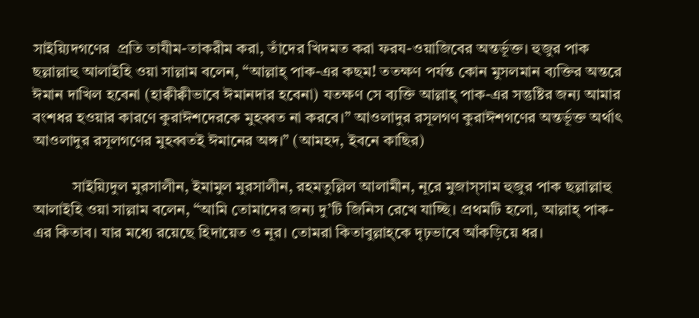সাইয়্যিদগণের  প্রতি তাযীম-তাকরীম করা, তাঁদের খিদমত করা ফরয-ওয়াজিবের অন্তর্ভূক্ত। হুজুর পাক ছল্লাল্লাহু আলাইহি ওয়া সাল্লাম বলেন, “আল্লাহ্ পাক-এর কছম! ততক্ষণ পর্যন্ত কোন মুসলমান ব্যক্তির অন্তরে ঈমান দাখিল হবেনা (হাক্বীক্বীভাবে ঈমানদার হবেনা) যতক্ষণ সে ব্যক্তি আল্লাহ্ পাক-এর সন্তুষ্টির জন্য আমার বংশধর হওয়ার কারণে কুরাঈশদেরকে মুহব্বত না করবে।” আওলাদুর রসূলগণ কুরাঈশগণের অন্তর্ভূক্ত অর্থাৎ আওলাদুর রসূলগণের মুহব্বতই ঈমানের অঙ্গ।” (আমহদ, ইবনে কাছির)

          সাইয়্যিদুল মুরসালীন, ইমামুল মুরসালীন, রহমতুল্লিল আলামীন, নূরে মুজাস্সাম হুজুর পাক ছল্লাল্লাহু আলাইহি ওয়া সাল্লাম বলেন, “আমি তোমাদের জন্য দু’টি জিনিস রেখে যাচ্ছি। প্রথমটি হলো, আল্লাহ্ পাক-এর কিতাব। যার মধ্যে রয়েছে হিদায়েত ও নূর। তোমরা কিতাবুল্লাহ্কে দৃঢ়ভাবে আঁকড়িয়ে ধর।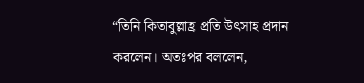“তিনি কিতাবুল্লাহ্র প্রতি উৎসাহ প্রদান করলেন। অতঃপর বললেন,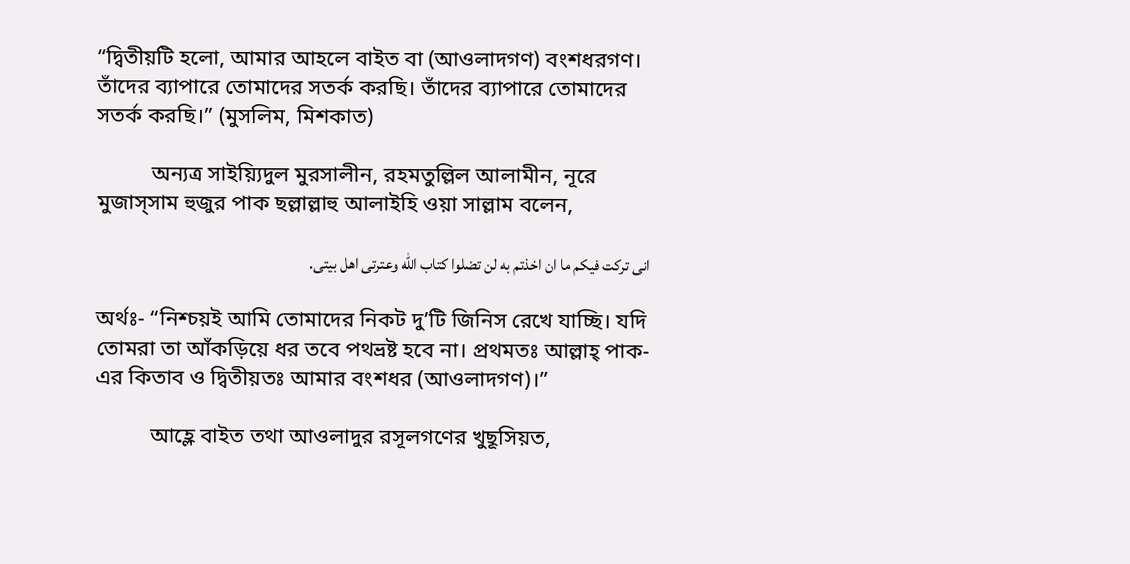“দ্বিতীয়টি হলো, আমার আহলে বাইত বা (আওলাদগণ) বংশধরগণ। তাঁদের ব্যাপারে তোমাদের সতর্ক করছি। তাঁদের ব্যাপারে তোমাদের সতর্ক করছি।” (মুসলিম, মিশকাত)

          অন্যত্র সাইয়্যিদুল মুরসালীন, রহমতুল্লিল আলামীন, নূরে মুজাস্সাম হুজুর পাক ছল্লাল্লাহু আলাইহি ওয়া সাল্লাম বলেন,

انى تركت فيكم ما ان اخذتم به لن تضلوا كتاب الله وعترتى اهل بيتى.

অর্থঃ- “নিশ্চয়ই আমি তোমাদের নিকট দু’টি জিনিস রেখে যাচ্ছি। যদি তোমরা তা আঁকড়িয়ে ধর তবে পথভ্রষ্ট হবে না। প্রথমতঃ আল্লাহ্ পাক-এর কিতাব ও দ্বিতীয়তঃ আমার বংশধর (আওলাদগণ)।”

          আহ্লে বাইত তথা আওলাদুর রসূলগণের খুছূসিয়ত,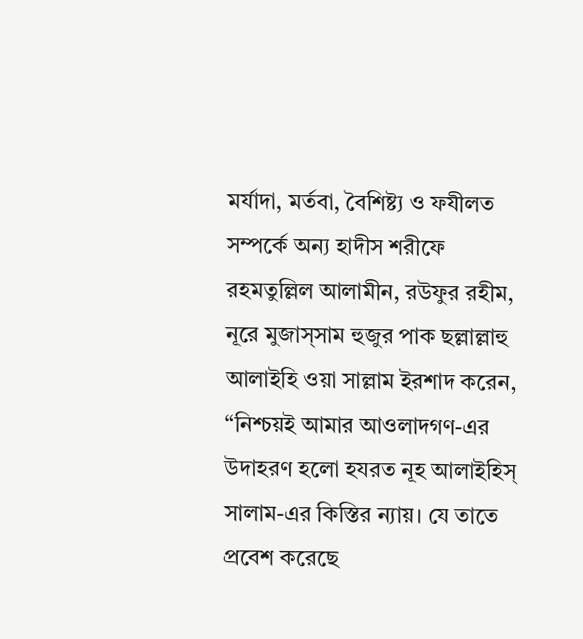মর্যাদা, মর্তবা, বৈশিষ্ট্য ও ফযীলত সম্পর্কে অন্য হাদীস শরীফে রহমতুল্লিল আলামীন, রউফুর রহীম, নূরে মুজাস্সাম হুজুর পাক ছল্লাল্লাহু আলাইহি ওয়া সাল্লাম ইরশাদ করেন, “নিশ্চয়ই আমার আওলাদগণ-এর উদাহরণ হলো হযরত নূহ আলাইহিস্ সালাম-এর কিস্তির ন্যায়। যে তাতে প্রবেশ করেছে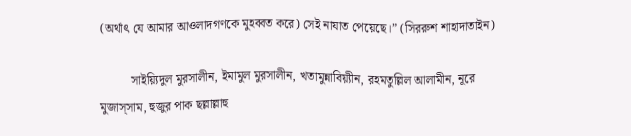(অর্থাৎ যে আমার আওলাদগণকে মুহব্বত করে) সেই নাযাত পেয়েছে।” (সিররুশ শাহাদাতাইন)

          সাইয়্যিদুল মুরসালীন, ইমামুল মুরসালীন, খতামুন্নাবিয়্যীন, রহমতুল্লিল আলামীন, নূরে মুজাস্সাম, হুজুর পাক ছল্লাল্লাহু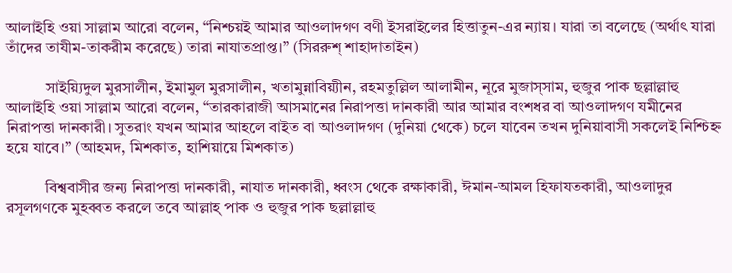আলাইহি ওয়া সাল্লাম আরো বলেন, “নিশ্চয়ই আমার আওলাদগণ বণী ইসরাইলের হিত্তাতুন-এর ন্যায়। যারা তা বলেছে (অর্থাৎ যারা তাঁদের তাযীম-তাকরীম করেছে) তারা নাযাতপ্রাপ্ত।” (সিররুশ্ শাহাদাতাইন)

          সাইয়্যিদুল মুরসালীন, ইমামুল মুরসালীন, খতামুন্নাবিয়্যীন, রহমতুল্লিল আলামীন, নূরে মুজাস্সাম, হুজুর পাক ছল্লাল্লাহু আলাইহি ওয়া সাল্লাম আরো বলেন, “তারকারাজী আসমানের নিরাপত্তা দানকারী আর আমার বংশধর বা আওলাদগণ যমীনের নিরাপত্তা দানকারী। সুতরাং যখন আমার আহলে বাইত বা আওলাদগণ (দুনিয়া থেকে) চলে যাবেন তখন দুনিয়াবাসী সকলেই নিশ্চিহ্ন হয়ে যাবে।” (আহমদ, মিশকাত, হাশিয়ায়ে মিশকাত)

          বিশ্ববাসীর জন্য নিরাপত্তা দানকারী, নাযাত দানকারী, ধ্বংস থেকে রক্ষাকারী, ঈমান-আমল হিফাযতকারী, আওলাদুর রসূলগণকে মুহব্বত করলে তবে আল্লাহ্ পাক ও হুজুর পাক ছল্লাল্লাহু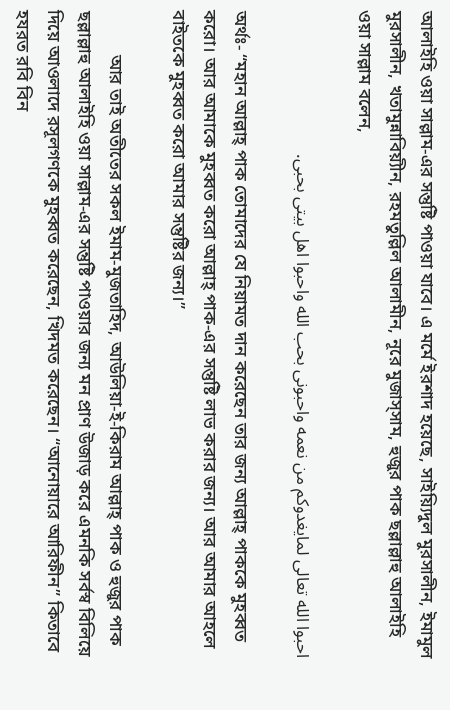আলাইহি ওয়া সাল্লাম-এর সন্তুষ্টি পাওয়া যাবে। এ মর্মে ইরশাদ হয়েছে, সাইয়্যিদুল মুরসালীন, ইমামুল মুরসালীন, খতামুন্নাবিয়্যীন, রহমতুল্লিল আলামীন, নূরে মুজাস্সাম, হুজুর পাক ছল্লাল্লাহু আলাইহি ওয়া সাল্লাম বলেন,

احبوا الله تعالى لمايغدوكم من نعمه واحبونى بحب الله واحبوا اهل بيتى بحبى.

অর্থঃ- “মহান আল্লাহ্ পাক তোমাদের যে নিয়ামত দান করেছেন তার জন্য আল্লাহ্ পাককে মুহব্বত করো। আর আমাকে মুহব্বত করো আল্লাহ্ পাক-এর সন্তুষ্টি লাভ করার জন্য। আর আমার আহলে বাইতকে মুহব্বত করো আমার সন্তুষ্টির জন্য।”

          আর তাই অতীতের সকল ইমাম-মুজতাহিদ, আউলিয়া-ই-কিরাম আল্লাহ্ পাক ও হুজুর পাক ছল্লাল্লাহু আলাইহি ওয়া সাল্লাম-এর সন্তুষ্টি পাওয়ার জন্য মন প্রাণ উজাড় করে এমনকি সর্বস্ব বিলিয়ে দিয়ে আওলাদে রসূলগণকে মুহব্বত করেছেন, খিদমত করেছেন। “আনোয়ারে আরিফীন” কিতাবে হযরত রবি বিন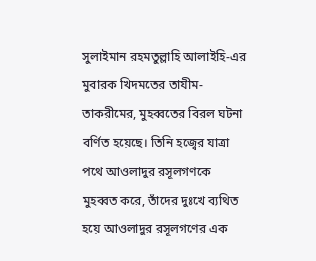সুলাইমান রহমতুল্লাহি আলাইহি-এর মুবারক খিদমতের তাযীম-তাকরীমের, মুহব্বতের বিরল ঘটনা বর্ণিত হয়েছে। তিনি হজ্বের যাত্রা পথে আওলাদুর রসূলগণকে মুহব্বত করে, তাঁদের দুঃখে ব্যথিত হয়ে আওলাদুর রসূলগণের এক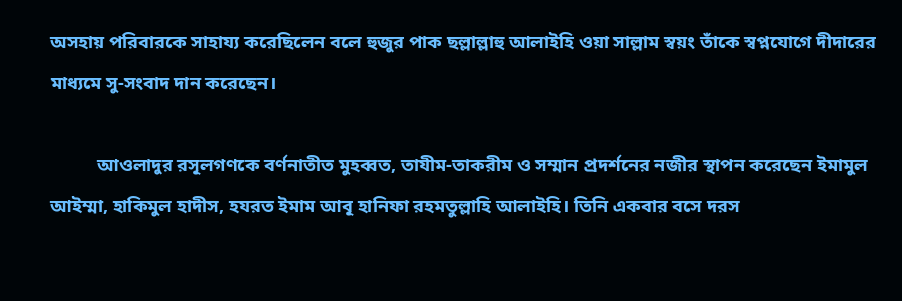অসহায় পরিবারকে সাহায্য করেছিলেন বলে হুজুর পাক ছল্লাল্লাহু আলাইহি ওয়া সাল্লাম স্বয়ং তাঁকে স্বপ্নযোগে দীদারের মাধ্যমে সু-সংবাদ দান করেছেন।

          আওলাদুর রসূলগণকে বর্ণনাতীত মুহব্বত, তাযীম-তাকরীম ও সম্মান প্রদর্শনের নজীর স্থাপন করেছেন ইমামুল আইম্মা, হাকিমুল হাদীস, হযরত ইমাম আবূ হানিফা রহমতুল্লাহি আলাইহি। তিনি একবার বসে দরস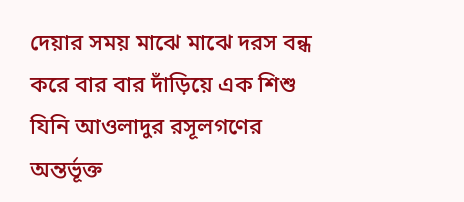দেয়ার সময় মাঝে মাঝে দরস বন্ধ করে বার বার দাঁড়িয়ে এক শিশু যিনি আওলাদুর রসূলগণের অন্তর্ভূক্ত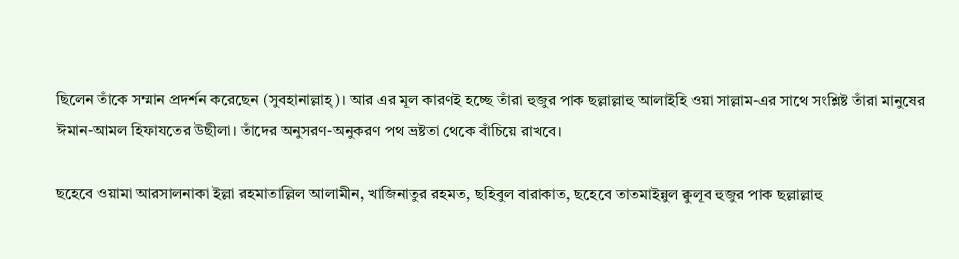ছিলেন তাঁকে সম্মান প্রদর্শন করেছেন (সুবহানাল্লাহ্)। আর এর মূল কারণই হচ্ছে তাঁরা হুজুর পাক ছল্লাল্লাহু আলাইহি ওয়া সাল্লাম-এর সাথে সংশ্লিষ্ট তাঁরা মানুষের ঈমান-আমল হিফাযতের উছীলা। তাঁদের অনুসরণ-অনুকরণ পথ ভ্রষ্টতা থেকে বাঁচিয়ে রাখবে।

ছহেবে ওয়ামা আরসালনাকা ইল্লা রহমাতাল্লিল আলামীন, খাজিনাতুর রহমত, ছহিবুল বারাকাত, ছহেবে তাতমাইন্নুল ক্বুলূব হুজুর পাক ছল্লাল্লাহু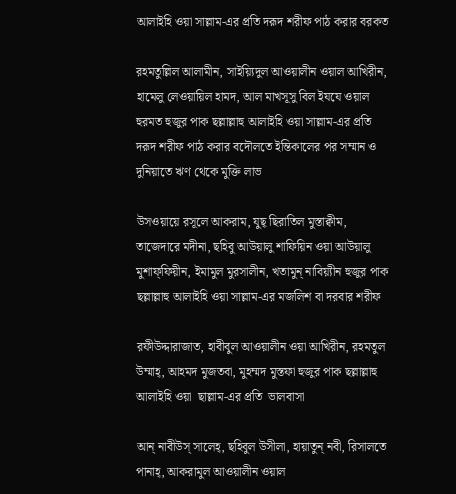আলাইহি ওয়া সাল্লাম-এর প্রতি দরূদ শরীফ পাঠ করার বরকত

রহমতুল্লিল আলামীন, সাইয়্যিদুল আওয়ালীন ওয়াল আখিরীন, হামেলু লেওয়ায়িল হামদ, আল মাখসূসু বিল ইযযে ওয়াল হুরমত হুজুর পাক ছল্লাল্লাহু আলাইহি ওয়া সাল্লাম-এর প্রতি দরূদ শরীফ পাঠ করার বদৌলতে ইন্তিকালের পর সম্মান ও দুনিয়াতে ঋণ থেকে মুক্তি লাভ

উসওয়ায়ে রসূলে আকরাম, যুছ্ ছিরাতিল মুস্তাক্বীম, তাজেদারে মদীনা, ছহিবু আউয়ালু শাফিয়িন ওয়া আউয়ালু মুশাফ্ফিয়ীন, ইমামুল মুরসালীন, খতামুন্ নাবিয়্যীন হুজুর পাক ছল্লাল্লাহু আলাইহি ওয়া সাল্লাম-এর মজলিশ বা দরবার শরীফ

রফীউদ্দারাজাত, হাবীবুল আওয়ালীন ওয়া আখিরীন, রহমতুল উম্মাহ্, আহমদ মুজতবা, মুহম্মদ মুস্তফা হুজুর পাক ছল্লাল্লাহু  আলাইহি ওয়া  ছাল্লাম-এর প্রতি  ভালবাসা

আন্ নাবীউস্ সালেহ্, ছহিবুল উসীলা, হায়াতুন্ নবী, রিসালতে পানাহ্, আকরামুল আওয়ালীন ওয়াল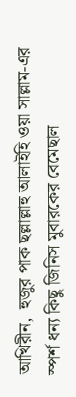আখিরীন,  হুজুর পাক ছল্লাল্লাহু আলাইহি ওয়া সাল্লাম-এর স্পর্শ ধন্য কিছু জিনিস মুবারকের বেমেছাল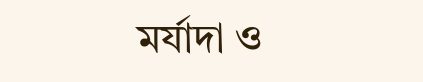মর্যাদা ও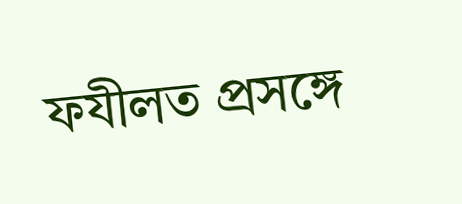ফযীলত প্রসঙ্গে